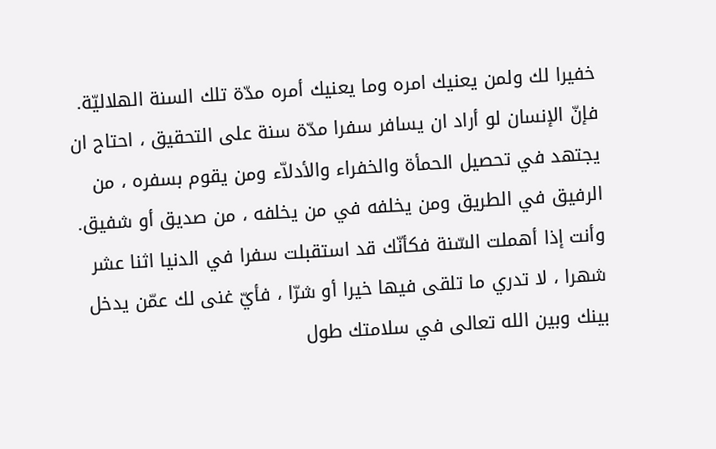خفيرا لك ولمن يعنيك امره وما يعنيك أمره مدّة تلك السنة الهلاليّة.
فإنّ الإنسان لو أراد ان يسافر سفرا مدّة سنة على التحقيق ، احتاج ان يجتهد في تحصيل الحمأة والخفراء والأدلاّء ومن يقوم بسفره ، من الرفيق في الطريق ومن يخلفه في من يخلفه ، من صديق أو شفيق.
وأنت إذا أهملت السّنة فكأنّك قد استقبلت سفرا في الدنيا اثنا عشر شهرا ، لا تدري ما تلقى فيها خيرا أو شرّا ، فأيّ غنى لك عمّن يدخل بينك وبين الله تعالى في سلامتك طول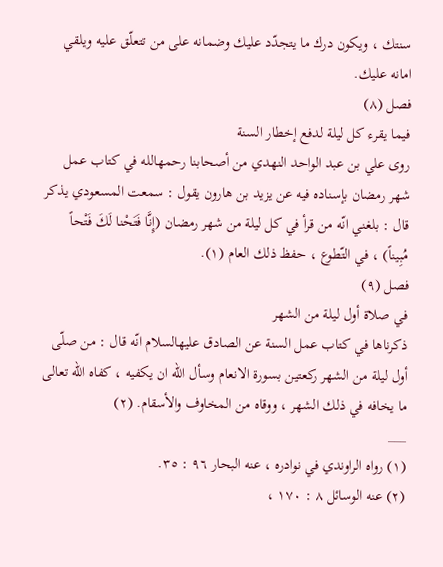سنتك ، ويكون درك ما يتجدّد عليك وضمانه على من تتعلّق عليه ويلقي امانه عليك.
فصل (٨)
فيما يقرء كل ليلة لدفع إخطار السنة
روى علي بن عبد الواحد النهدي من أصحابنا رحمهالله في كتاب عمل شهر رمضان بإسناده فيه عن يزيد بن هارون يقول : سمعت المسعودي يذكر قال : بلغني انّه من قرأ في كل ليلة من شهر رمضان (إِنَّا فَتَحْنا لَكَ فَتْحاً مُبِيناً) ، في التّطوع ، حفظ ذلك العام (١).
فصل (٩)
في صلاة أول ليلة من الشهر
ذكرناها في كتاب عمل السنة عن الصادق عليهالسلام انّه قال : من صلّى أول ليلة من الشهر ركعتين بسورة الانعام وسأل الله ان يكفيه ، كفاه الله تعالى ما يخافه في ذلك الشهر ، ووقاه من المخاوف والأسقام. (٢)
___
(١) رواه الراوندي في نوادره ، عنه البحار ٩٦ : ٣٥.
(٢) عنه الوسائل ٨ : ١٧٠ ،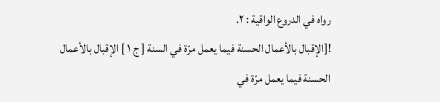رواه في الدروع الواقية : ٢.
![الإقبال بالأعمال الحسنة فيما يعمل مرّة في السنة [ ج ١ ] الإقبال بالأعمال الحسنة فيما يعمل مرّة في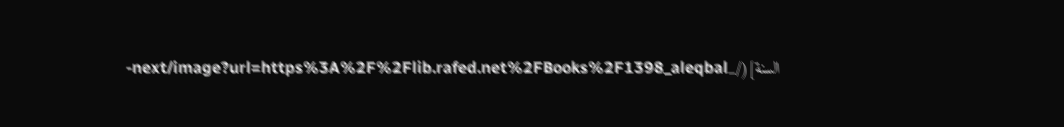السنة](/_next/image?url=https%3A%2F%2Flib.rafed.net%2FBooks%2F1398_aleqbal-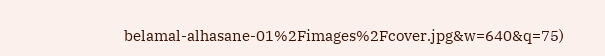belamal-alhasane-01%2Fimages%2Fcover.jpg&w=640&q=75)